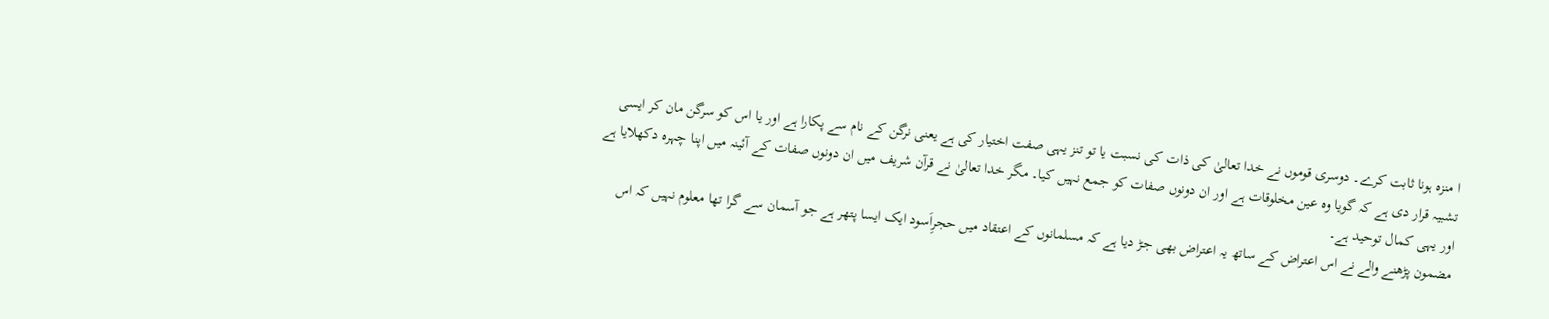ا منزہ ہونا ثابت کرے۔ دوسری قوموں نے خدا تعالیٰ کی ذات کی نسبت یا تو تنز یہی صفت اختیار کی ہے یعنی نرگن کے نام سے پکارا ہے اور یا اس کو سرگن مان کر ایسی تشبیہ قرار دی ہے کہ گویا وہ عین مخلوقات ہے اور ان دونوں صفات کو جمع نہیں کیا۔ مگر خدا تعالیٰ نے قرآن شریف میں ان دونوں صفات کے آئینہ میں اپنا چہرہ دکھلایا ہے اور یہی کمال توحید ہے۔
مضمون پڑھنے والے نے اس اعتراض کے ساتھ یہ اعتراض بھی جڑ دیا ہے کہ مسلمانوں کے اعتقاد میں حجرِاَسود ایک ایسا پتھر ہے جو آسمان سے گرا تھا معلوم نہیں کہ اس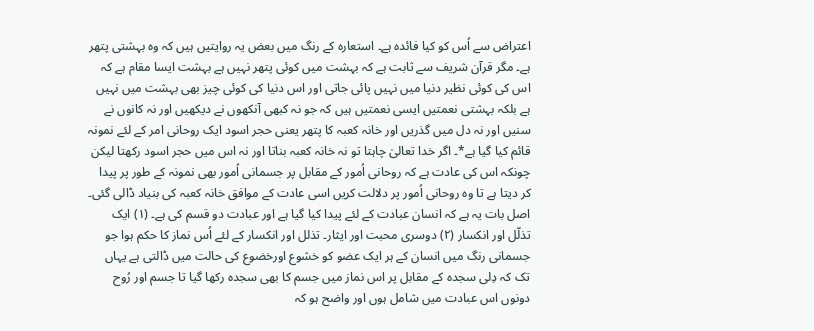اعتراض سے اُس کو کیا فائدہ ہے۔ استعارہ کے رنگ میں بعض یہ روایتیں ہیں کہ وہ بہشتی پتھر ہے۔ مگر قرآن شریف سے ثابت ہے کہ بہشت میں کوئی پتھر نہیں ہے بہشت ایسا مقام ہے کہ اس کی کوئی نظیر دنیا میں نہیں پائی جاتی اور اس دنیا کی کوئی چیز بھی بہشت میں نہیں ہے بلکہ بہشتی نعمتیں ایسی نعمتیں ہیں کہ جو نہ کبھی آنکھوں نے دیکھیں اور نہ کانوں نے سنیں اور نہ دل میں گذریں اور خانہ کعبہ کا پتھر یعنی حجر اسود ایک روحانی امر کے لئے نمونہ قائم کیا گیا ہے*۔ اگر خدا تعالیٰ چاہتا تو نہ خانہ کعبہ بناتا اور نہ اس میں حجر اسود رکھتا لیکن چونکہ اس کی عادت ہے کہ روحانی اُمور کے مقابل پر جسمانی اُمور بھی نمونہ کے طور پر پیدا کر دیتا ہے تا وہ روحانی اُمور پر دلالت کریں اسی عادت کے موافق خانہ کعبہ کی بنیاد ڈالی گئی۔ اصل بات یہ ہے کہ انسان عبادت کے لئے پیدا کیا گیا ہے اور عبادت دو قسم کی ہے۔ (۱) ایک تذلّل اور انکسار (۲) دوسری محبت اور ایثار۔ تذلل اور انکسار کے لئے اُس نماز کا حکم ہوا جو جسمانی رنگ میں انسان کے ہر ایک عضو کو خشوع اورخضوع کی حالت میں ڈالتی ہے یہاں تک کہ دِلی سجدہ کے مقابل پر اس نماز میں جسم کا بھی سجدہ رکھا گیا تا جسم اور رُوح دونوں اس عبادت میں شامل ہوں اور واضح ہو کہ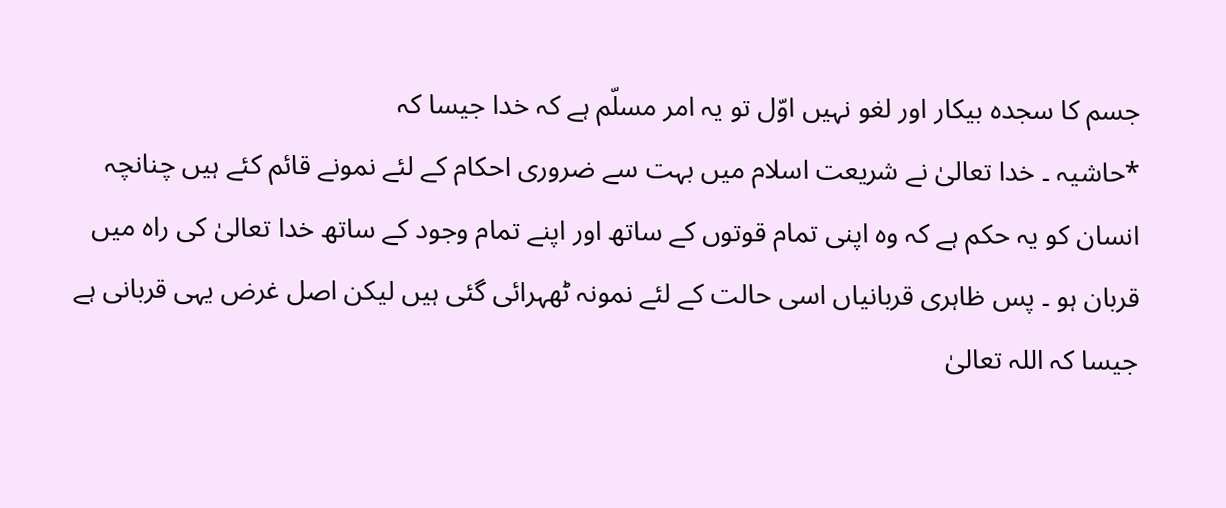جسم کا سجدہ بیکار اور لغو نہیں اوّل تو یہ امر مسلّم ہے کہ خدا جیسا کہ
*حاشیہ ۔ خدا تعالیٰ نے شریعت اسلام میں بہت سے ضروری احکام کے لئے نمونے قائم کئے ہیں چنانچہ انسان کو یہ حکم ہے کہ وہ اپنی تمام قوتوں کے ساتھ اور اپنے تمام وجود کے ساتھ خدا تعالیٰ کی راہ میں قربان ہو ۔ پس ظاہری قربانیاں اسی حالت کے لئے نمونہ ٹھہرائی گئی ہیں لیکن اصل غرض یہی قربانی ہے جیسا کہ اللہ تعالیٰ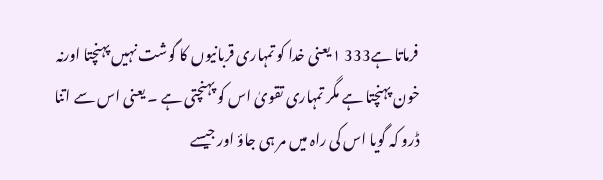فرماتا ہے333 ۱ یعنی خدا کو تمہاری قربانیوں کا گوشت نہیں پہنچتا اورنہ خون پہنچتا ہے مگر تمہاری تقویٰ اس کو پہنچتی ہے ۔ یعنی اس سے اتنا ڈرو کہ گویا اس کی راہ میں مر ہی جاؤ اور جیسے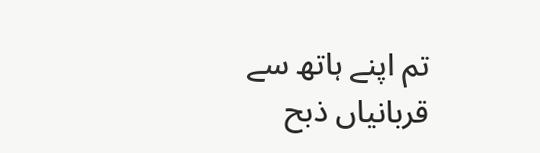تم اپنے ہاتھ سے قربانیاں ذبح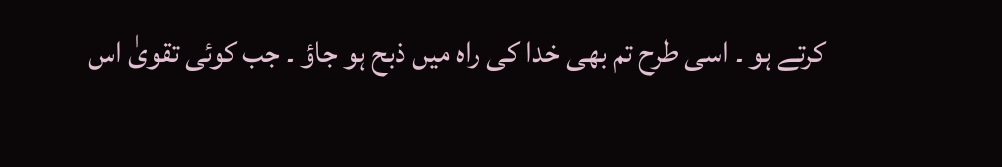کرتے ہو ۔ اسی طرح تم بھی خدا کی راہ میں ذبح ہو جاؤ ۔ جب کوئی تقویٰ اس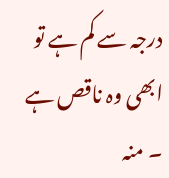درجہ سے کم ہے تو ابھی وہ ناقص ہے ۔ منہ